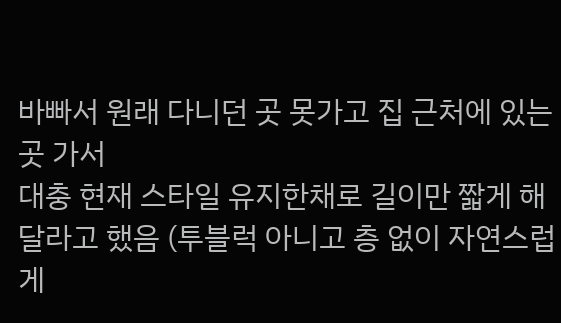바빠서 원래 다니던 곳 못가고 집 근처에 있는 곳 가서
대충 현재 스타일 유지한채로 길이만 짧게 해달라고 했음 (투블럭 아니고 층 없이 자연스럽게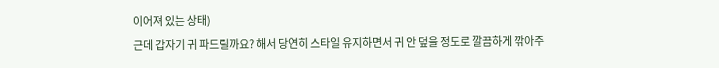이어져 있는 상태)
근데 갑자기 귀 파드릴까요? 해서 당연히 스타일 유지하면서 귀 안 덮을 정도로 깔끔하게 깎아주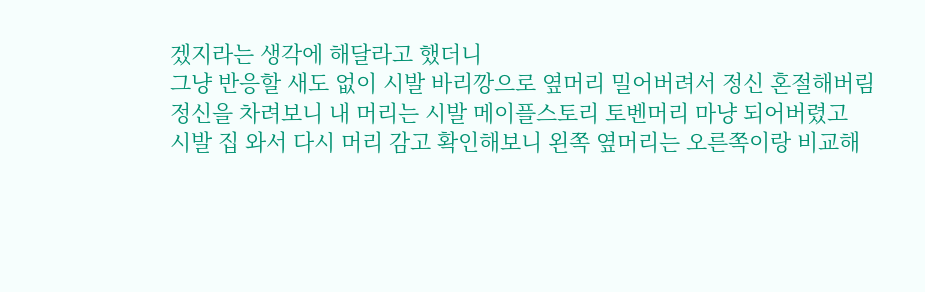겠지라는 생각에 해달라고 했더니
그냥 반응할 새도 없이 시발 바리깡으로 옆머리 밀어버려서 정신 혼절해버림
정신을 차려보니 내 머리는 시발 메이플스토리 토벤머리 마냥 되어버렸고
시발 집 와서 다시 머리 감고 확인해보니 왼쪽 옆머리는 오른쪽이랑 비교해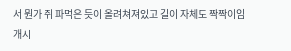서 뭔가 쥐 파먹은 듯이 올려쳐져있고 길이 자체도 짝짝이임
개시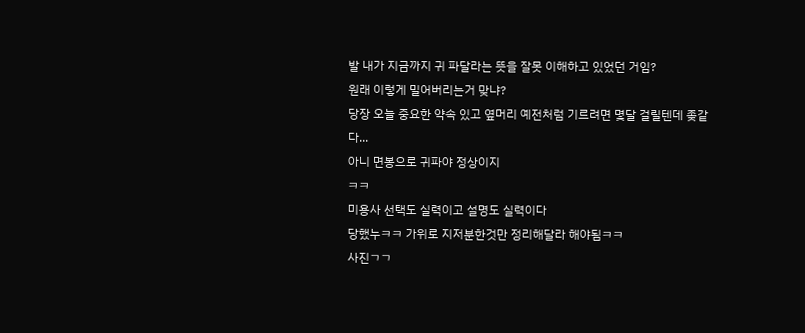발 내가 지금까지 귀 파달라는 뜻을 잘못 이해하고 있었던 거임?
원래 이렇게 밀어버리는거 맞냐?
당장 오늘 중요한 약속 있고 옆머리 예전처럼 기르려면 몇달 걸릴텐데 좆같다...
아니 면봉으로 귀파야 정상이지
ㅋㅋ
미용사 선택도 실력이고 설명도 실력이다
당했누ㅋㅋ 가위로 지저분한것만 정리해달라 해야됨ㅋㅋ
사진ㄱㄱ